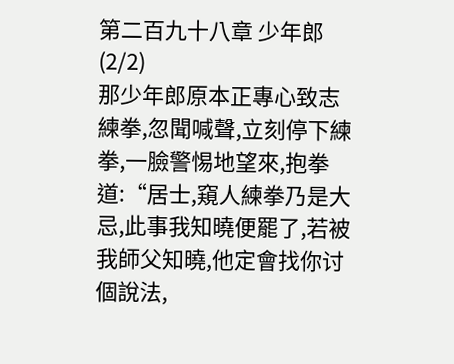第二百九十八章 少年郎(2/2)
那少年郎原本正專心致志練拳,忽聞喊聲,立刻停下練拳,一臉警惕地望來,抱拳道:“居士,窺人練拳乃是大忌,此事我知曉便罷了,若被我師父知曉,他定會找你讨個說法,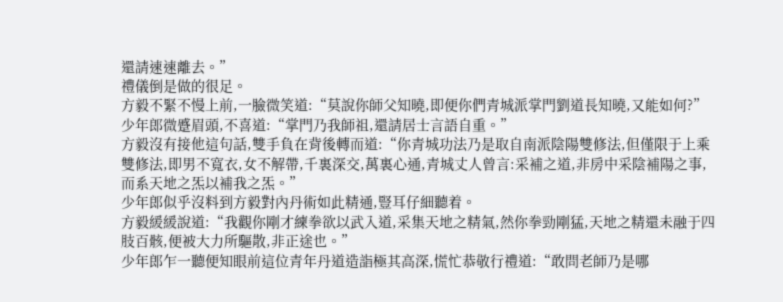還請速速離去。”
禮儀倒是做的很足。
方毅不緊不慢上前,一臉微笑道:“莫說你師父知曉,即便你們青城派掌門劉道長知曉,又能如何?”
少年郎微蹙眉頭,不喜道:“掌門乃我師祖,還請居士言語自重。”
方毅沒有接他這句話,雙手負在背後轉而道:“你青城功法乃是取自南派陰陽雙修法,但僅限于上乘雙修法,即男不寬衣,女不解帶,千裏深交,萬裏心通,青城丈人曾言:采補之道,非房中采陰補陽之事,而系天地之炁以補我之炁。”
少年郎似乎沒料到方毅對內丹術如此精通,豎耳仔細聽着。
方毅緩緩說道:“我觀你剛才練拳欲以武入道,采集天地之精氣,然你拳勁剛猛,天地之精還未融于四肢百骸,便被大力所驅散,非正途也。”
少年郎乍一聽便知眼前這位青年丹道造詣極其高深,慌忙恭敬行禮道:“敢問老師乃是哪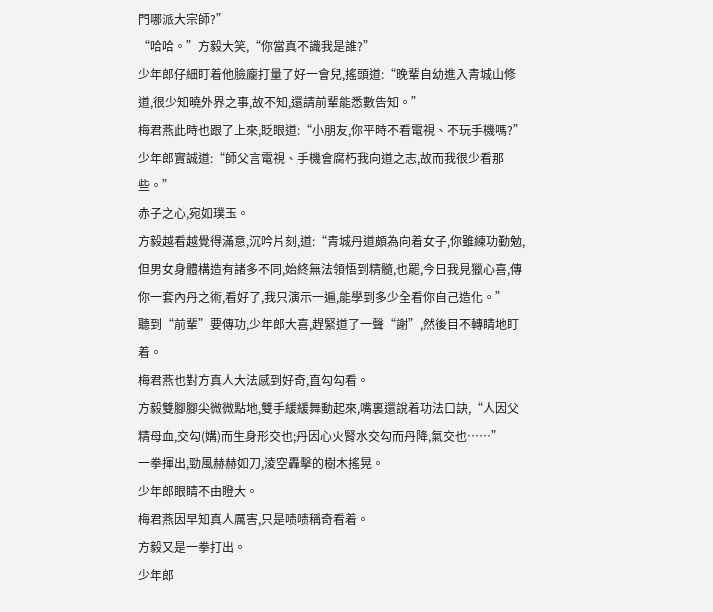門哪派大宗師?”
“哈哈。”方毅大笑,“你當真不識我是誰?”
少年郎仔細盯着他臉龐打量了好一會兒,搖頭道:“晚輩自幼進入青城山修道,很少知曉外界之事,故不知,還請前輩能悉數告知。”
梅君燕此時也跟了上來,眨眼道:“小朋友,你平時不看電視、不玩手機嗎?”
少年郎實誠道:“師父言電視、手機會腐朽我向道之志,故而我很少看那些。”
赤子之心,宛如璞玉。
方毅越看越覺得滿意,沉吟片刻,道:“青城丹道頗為向着女子,你雖練功勤勉,但男女身體構造有諸多不同,始終無法領悟到精髓,也罷,今日我見獵心喜,傳你一套內丹之術,看好了,我只演示一遍,能學到多少全看你自己造化。”
聽到“前輩”要傳功,少年郎大喜,趕緊道了一聲“謝”,然後目不轉睛地盯着。
梅君燕也對方真人大法感到好奇,直勾勾看。
方毅雙腳腳尖微微點地,雙手緩緩舞動起來,嘴裏還說着功法口訣,“人因父精母血,交勾(媾)而生身形交也;丹因心火腎水交勾而丹降,氣交也……”
一拳揮出,勁風赫赫如刀,淩空轟擊的樹木搖晃。
少年郎眼睛不由瞪大。
梅君燕因早知真人厲害,只是啧啧稱奇看着。
方毅又是一拳打出。
少年郎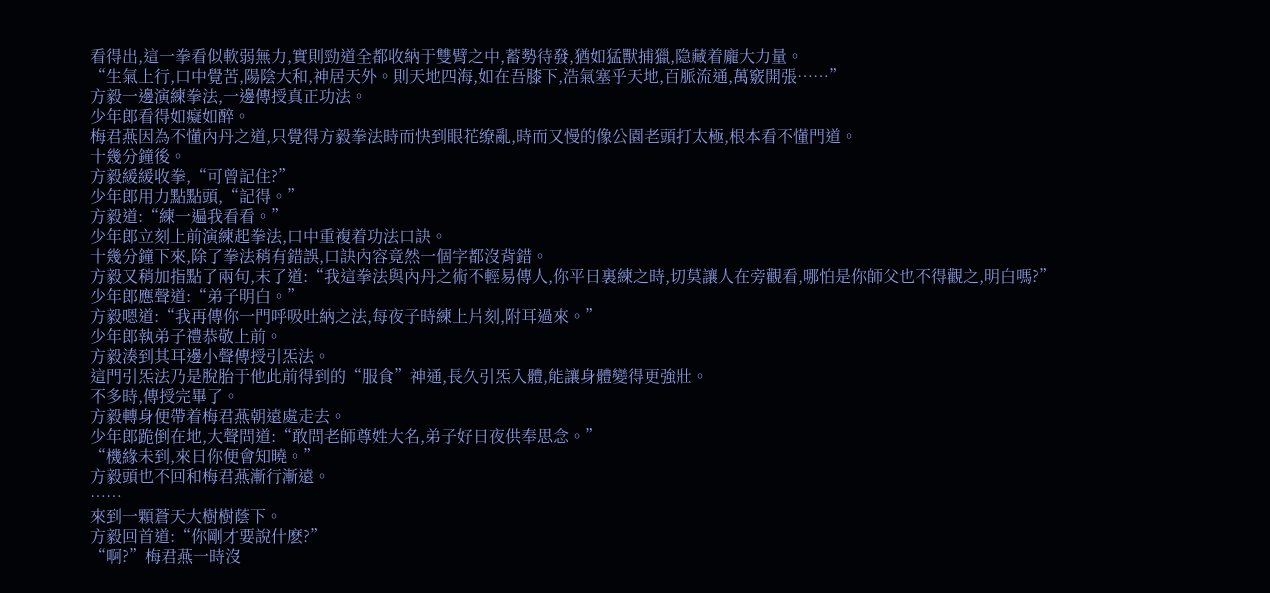看得出,這一拳看似軟弱無力,實則勁道全都收納于雙臂之中,蓄勢待發,猶如猛獸捕獵,隐藏着龐大力量。
“生氣上行,口中覺苦,陽陰大和,神居天外。則天地四海,如在吾膝下,浩氣塞乎天地,百脈流通,萬竅開張……”
方毅一邊演練拳法,一邊傳授真正功法。
少年郎看得如癡如醉。
梅君燕因為不懂內丹之道,只覺得方毅拳法時而快到眼花缭亂,時而又慢的像公園老頭打太極,根本看不懂門道。
十幾分鐘後。
方毅緩緩收拳,“可曾記住?”
少年郎用力點點頭,“記得。”
方毅道:“練一遍我看看。”
少年郎立刻上前演練起拳法,口中重複着功法口訣。
十幾分鐘下來,除了拳法稍有錯誤,口訣內容竟然一個字都沒背錯。
方毅又稍加指點了兩句,末了道:“我這拳法與內丹之術不輕易傳人,你平日裏練之時,切莫讓人在旁觀看,哪怕是你師父也不得觀之,明白嗎?”
少年郎應聲道:“弟子明白。”
方毅嗯道:“我再傳你一門呼吸吐納之法,每夜子時練上片刻,附耳過來。”
少年郎執弟子禮恭敬上前。
方毅湊到其耳邊小聲傳授引炁法。
這門引炁法乃是脫胎于他此前得到的“服食”神通,長久引炁入體,能讓身體變得更強壯。
不多時,傳授完畢了。
方毅轉身便帶着梅君燕朝遠處走去。
少年郎跪倒在地,大聲問道:“敢問老師尊姓大名,弟子好日夜供奉思念。”
“機緣未到,來日你便會知曉。”
方毅頭也不回和梅君燕漸行漸遠。
……
來到一顆蒼天大樹樹蔭下。
方毅回首道:“你剛才要說什麽?”
“啊?”梅君燕一時沒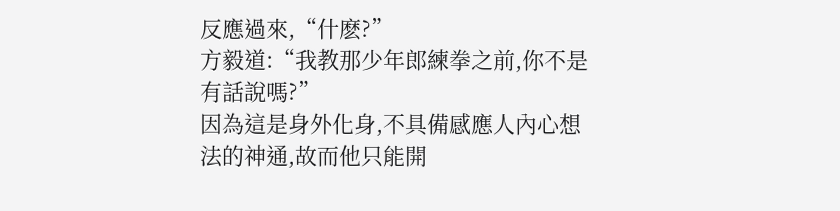反應過來,“什麽?”
方毅道:“我教那少年郎練拳之前,你不是有話說嗎?”
因為這是身外化身,不具備感應人內心想法的神通,故而他只能開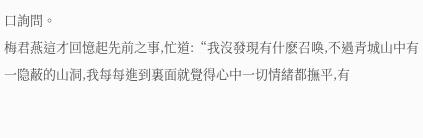口詢問。
梅君燕這才回憶起先前之事,忙道:“我沒發現有什麽召喚,不過青城山中有一隐蔽的山洞,我每每進到裏面就覺得心中一切情緒都撫平,有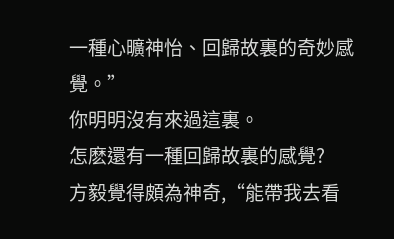一種心曠神怡、回歸故裏的奇妙感覺。”
你明明沒有來過這裏。
怎麽還有一種回歸故裏的感覺?
方毅覺得頗為神奇,“能帶我去看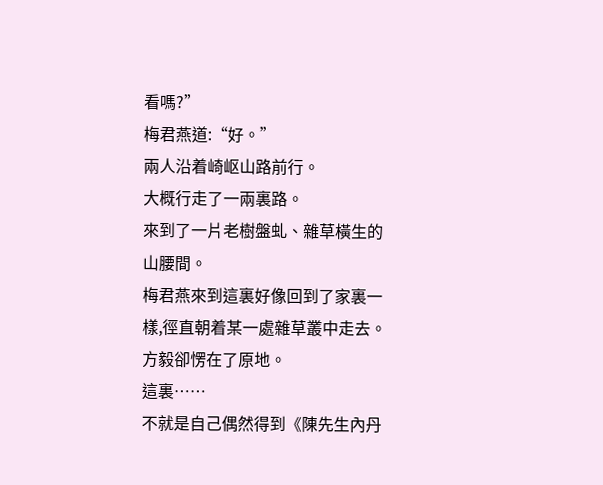看嗎?”
梅君燕道:“好。”
兩人沿着崎岖山路前行。
大概行走了一兩裏路。
來到了一片老樹盤虬、雜草橫生的山腰間。
梅君燕來到這裏好像回到了家裏一樣,徑直朝着某一處雜草叢中走去。
方毅卻愣在了原地。
這裏……
不就是自己偶然得到《陳先生內丹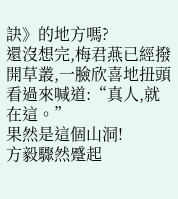訣》的地方嗎?
還沒想完,梅君燕已經撥開草叢,一臉欣喜地扭頭看過來喊道:“真人,就在這。”
果然是這個山洞!
方毅驟然蹙起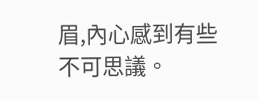眉,內心感到有些不可思議。